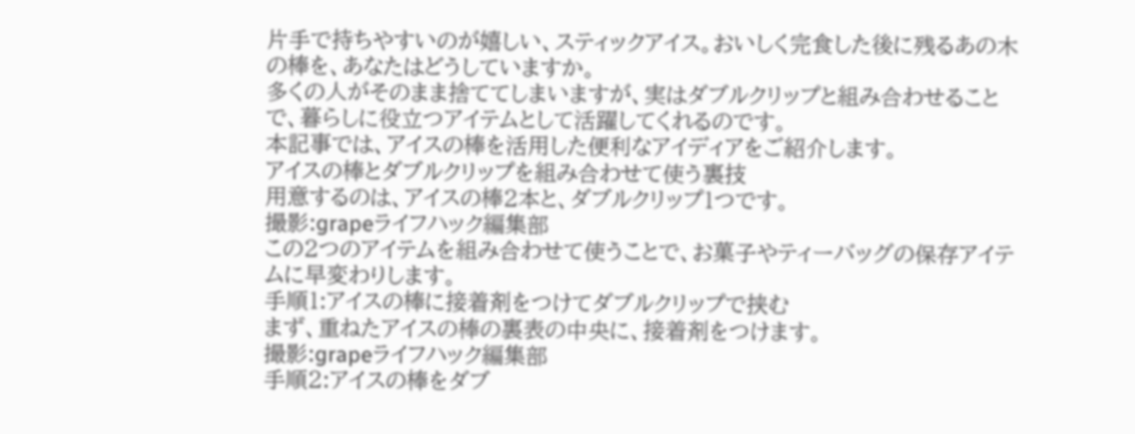片手で持ちやすいのが嬉しい、スティックアイス。おいしく完食した後に残るあの木の棒を、あなたはどうしていますか。
多くの人がそのまま捨ててしまいますが、実はダブルクリップと組み合わせることで、暮らしに役立つアイテムとして活躍してくれるのです。
本記事では、アイスの棒を活用した便利なアイディアをご紹介します。
アイスの棒とダブルクリップを組み合わせて使う裏技
用意するのは、アイスの棒2本と、ダブルクリップ1つです。
撮影:grapeライフハック編集部
この2つのアイテムを組み合わせて使うことで、お菓子やティーバッグの保存アイテムに早変わりします。
手順1:アイスの棒に接着剤をつけてダブルクリップで挟む
まず、重ねたアイスの棒の裏表の中央に、接着剤をつけます。
撮影:grapeライフハック編集部
手順2:アイスの棒をダブ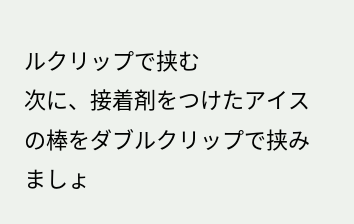ルクリップで挟む
次に、接着剤をつけたアイスの棒をダブルクリップで挟みましょ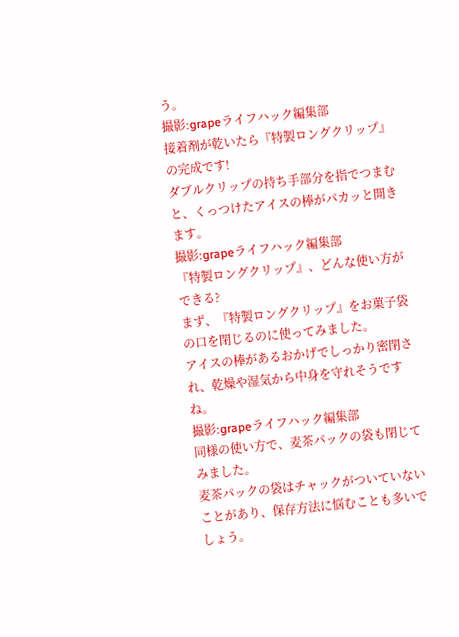う。
撮影:grapeライフハック編集部
接着剤が乾いたら『特製ロングクリップ』の完成です!
ダブルクリップの持ち手部分を指でつまむと、くっつけたアイスの棒がパカッと開きます。
撮影:grapeライフハック編集部
『特製ロングクリップ』、どんな使い方ができる?
まず、『特製ロングクリップ』をお菓子袋の口を閉じるのに使ってみました。
アイスの棒があるおかげでしっかり密閉され、乾燥や湿気から中身を守れそうですね。
撮影:grapeライフハック編集部
同様の使い方で、麦茶パックの袋も閉じてみました。
麦茶パックの袋はチャックがついていないことがあり、保存方法に悩むことも多いでしょう。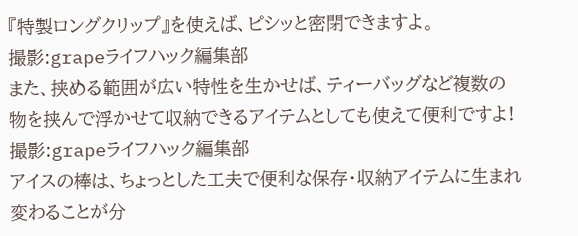『特製ロングクリップ』を使えば、ピシッと密閉できますよ。
撮影:grapeライフハック編集部
また、挟める範囲が広い特性を生かせば、ティーバッグなど複数の物を挟んで浮かせて収納できるアイテムとしても使えて便利ですよ!
撮影:grapeライフハック編集部
アイスの棒は、ちょっとした工夫で便利な保存・収納アイテムに生まれ変わることが分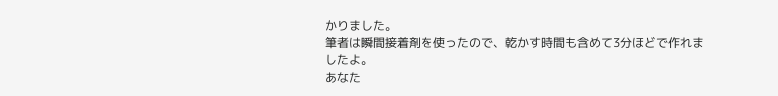かりました。
筆者は瞬間接着剤を使ったので、乾かす時間も含めて3分ほどで作れましたよ。
あなた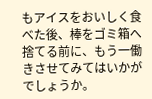もアイスをおいしく食べた後、棒をゴミ箱へ捨てる前に、もう一働きさせてみてはいかがでしょうか。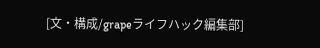[文・構成/grapeライフハック編集部]